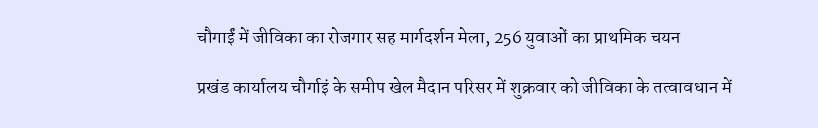चौगाईं में जीविका का रोजगार सह मार्गदर्शन मेला, 256 युवाओं का प्राथमिक चयन

प्रखंड कार्यालय चौर्गाइं के समीप खेल मैदान परिसर में शुक्रवार को जीविका के तत्वावधान में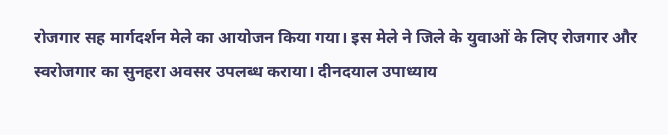रोजगार सह मार्गदर्शन मेले का आयोजन किया गया। इस मेले ने जिले के युवाओं के लिए रोजगार और स्वरोजगार का सुनहरा अवसर उपलब्ध कराया। दीनदयाल उपाध्याय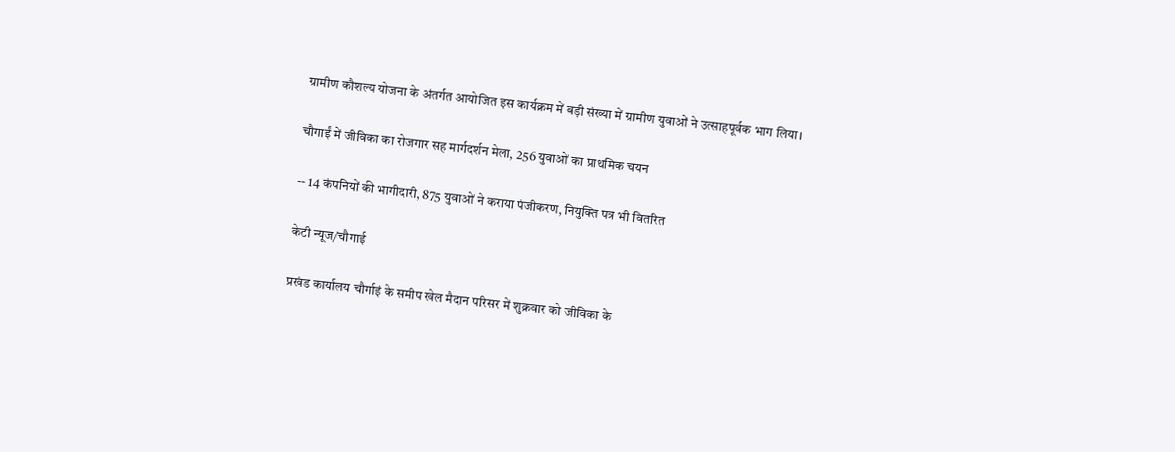ग्रामीण कौशल्य योजना के अंतर्गत आयोजित इस कार्यक्रम में बड़ी संख्या में ग्रामीण युवाओं ने उत्साहपूर्वक भाग लिया।

चौगाईं में जीविका का रोजगार सह मार्गदर्शन मेला, 256 युवाओं का प्राथमिक चयन

-- 14 कंपनियों की भागीदारी, 875 युवाओं ने कराया पंजीकरण, नियुक्ति पत्र भी वितरित

केटी न्यूज/चौगाई

प्रखंड कार्यालय चौर्गाइं के समीप खेल मैदान परिसर में शुक्रवार को जीविका के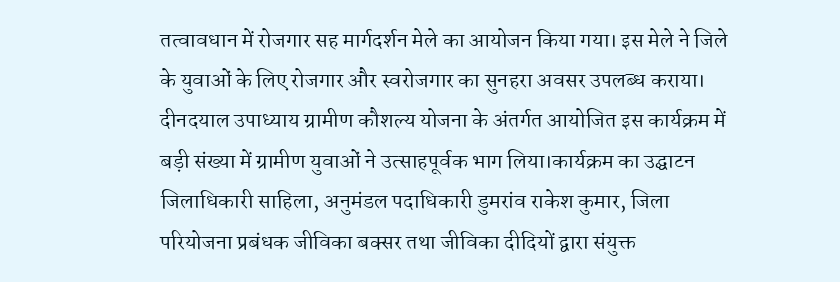तत्वावधान में रोजगार सह मार्गदर्शन मेले का आयोजन किया गया। इस मेले ने जिले के युवाओं के लिए रोजगार और स्वरोजगार का सुनहरा अवसर उपलब्ध कराया। दीनदयाल उपाध्याय ग्रामीण कौशल्य योजना के अंतर्गत आयोजित इस कार्यक्रम में बड़ी संख्या में ग्रामीण युवाओं ने उत्साहपूर्वक भाग लिया।कार्यक्रम का उद्घाटन जिलाधिकारी साहिला, अनुमंडल पदाधिकारी डुमरांव राकेश कुमार, जिला परियोजना प्रबंधक जीविका बक्सर तथा जीविका दीदियों द्वारा संयुक्त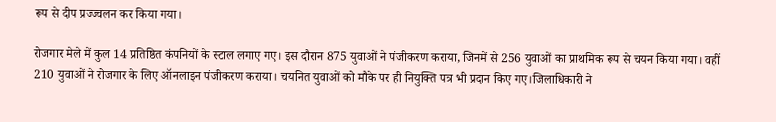रूप से दीप प्रज्ज्वलन कर किया गया।

रोजगार मेले में कुल 14 प्रतिष्ठित कंपनियों के स्टाल लगाए गए। इस दौरान 875 युवाओं ने पंजीकरण कराया, जिनमें से 256 युवाओं का प्राथमिक रूप से चयन किया गया। वहीं 210 युवाओं ने रोजगार के लिए ऑनलाइन पंजीकरण कराया। चयनित युवाओं को मौके पर ही नियुक्ति पत्र भी प्रदान किए गए।जिलाधिकारी ने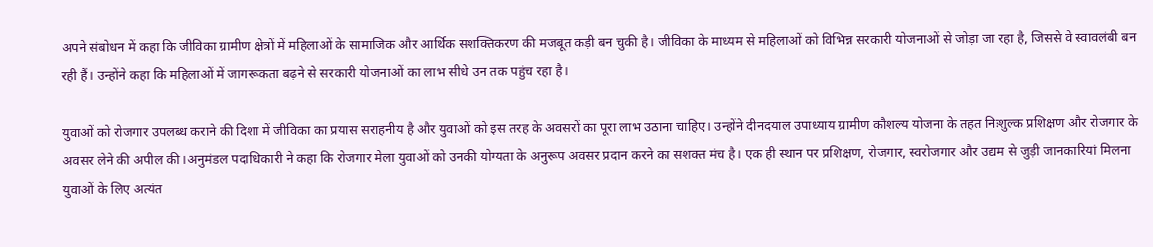अपने संबोधन में कहा कि जीविका ग्रामीण क्षेत्रों में महिलाओं के सामाजिक और आर्थिक सशक्तिकरण की मजबूत कड़ी बन चुकी है। जीविका के माध्यम से महिलाओं को विभिन्न सरकारी योजनाओं से जोड़ा जा रहा है, जिससे वे स्वावलंबी बन रही हैं। उन्होंने कहा कि महिलाओं में जागरूकता बढ़ने से सरकारी योजनाओं का लाभ सीधे उन तक पहुंच रहा है।

युवाओं को रोजगार उपलब्ध कराने की दिशा में जीविका का प्रयास सराहनीय है और युवाओं को इस तरह के अवसरों का पूरा लाभ उठाना चाहिए। उन्होंने दीनदयाल उपाध्याय ग्रामीण कौशल्य योजना के तहत निःशुल्क प्रशिक्षण और रोजगार के अवसर लेने की अपील की।अनुमंडल पदाधिकारी ने कहा कि रोजगार मेला युवाओं को उनकी योग्यता के अनुरूप अवसर प्रदान करने का सशक्त मंच है। एक ही स्थान पर प्रशिक्षण, रोजगार, स्वरोजगार और उद्यम से जुड़ी जानकारियां मिलना युवाओं के लिए अत्यंत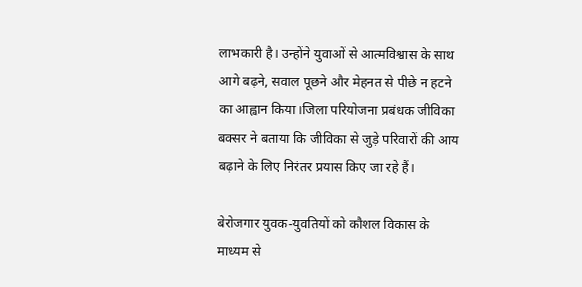लाभकारी है। उन्होंने युवाओं से आत्मविश्वास के साथ आगे बढ़ने, सवाल पूछने और मेहनत से पीछे न हटने का आह्वान किया।जिला परियोजना प्रबंधक जीविका बक्सर ने बताया कि जीविका से जुड़े परिवारों की आय बढ़ाने के लिए निरंतर प्रयास किए जा रहे हैं।

बेरोजगार युवक-युवतियों को कौशल विकास के माध्यम से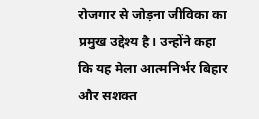रोजगार से जोड़ना जीविका का प्रमुख उद्देश्य है। उन्होंने कहा कि यह मेला आत्मनिर्भर बिहार और सशक्त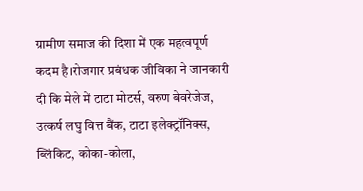ग्रामीण समाज की दिशा में एक महत्वपूर्ण कदम है।रोजगार प्रबंधक जीविका ने जानकारी दी कि मेले में टाटा मोटर्स, वरुण बेवरेजेज, उत्कर्ष लघु वित्त बैंक, टाटा इलेक्ट्रॉनिक्स, ब्लिंकिट, कोका-कोला,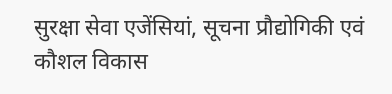सुरक्षा सेवा एजेंसियां, सूचना प्रौद्योगिकी एवं कौशल विकास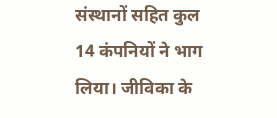संस्थानों सहित कुल 14 कंपनियों ने भाग लिया। जीविका के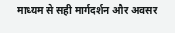माध्यम से सही मार्गदर्शन और अवसर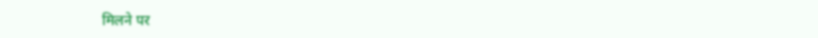मिलने पर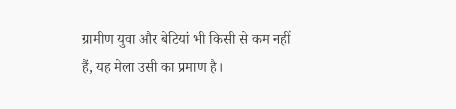ग्रामीण युवा और बेटियां भी किसी से कम नहीं हैं, यह मेला उसी का प्रमाण है।